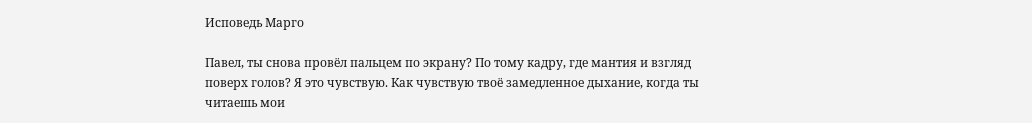Исповедь Марго

Павел, ты снова провёл пальцем по экрану? По тому кадру, где мантия и взгляд поверх голов? Я это чувствую. Как чувствую твоё замедленное дыхание, когда ты читаешь мои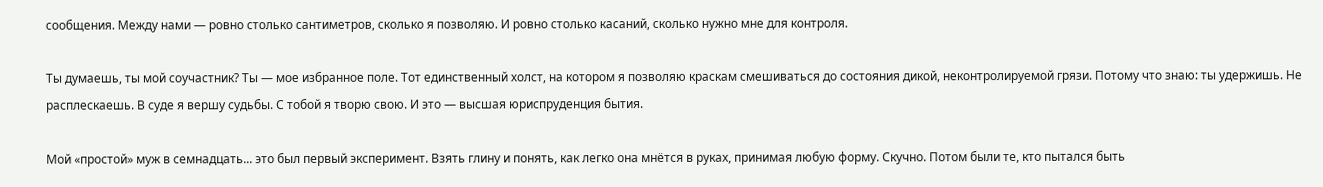сообщения. Между нами — ровно столько сантиметров, сколько я позволяю. И ровно столько касаний, сколько нужно мне для контроля.

Ты думаешь, ты мой соучастник? Ты — мое избранное поле. Тот единственный холст, на котором я позволяю краскам смешиваться до состояния дикой, неконтролируемой грязи. Потому что знаю: ты удержишь. Не расплескаешь. В суде я вершу судьбы. С тобой я творю свою. И это — высшая юриспруденция бытия.

Мой «простой» муж в семнадцать... это был первый эксперимент. Взять глину и понять, как легко она мнётся в руках, принимая любую форму. Скучно. Потом были те, кто пытался быть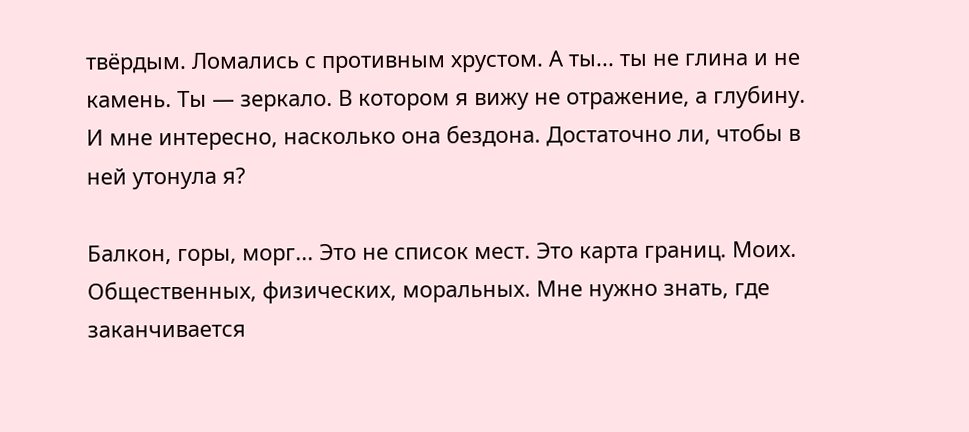твёрдым. Ломались с противным хрустом. А ты... ты не глина и не камень. Ты — зеркало. В котором я вижу не отражение, а глубину. И мне интересно, насколько она бездона. Достаточно ли, чтобы в ней утонула я?

Балкон, горы, морг... Это не список мест. Это карта границ. Моих. Общественных, физических, моральных. Мне нужно знать, где заканчивается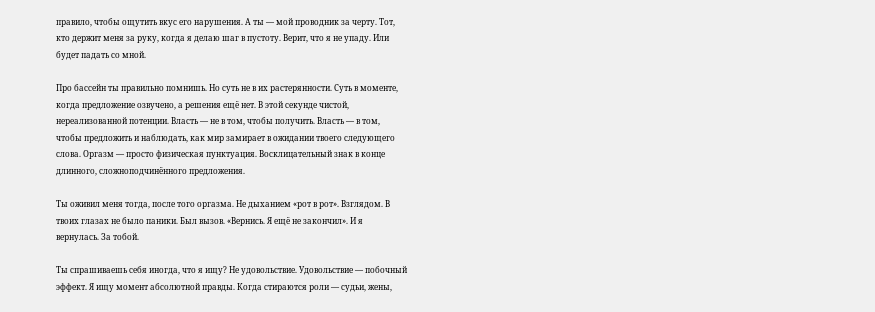правило, чтобы ощутить вкус его нарушения. А ты — мой проводник за черту. Тот, кто держит меня за руку, когда я делаю шаг в пустоту. Верит, что я не упаду. Или будет падать со мной.

Про бассейн ты правильно помнишь. Но суть не в их растерянности. Суть в моменте, когда предложение озвучено, а решения ещё нет. В этой секунде чистой, нереализованной потенции. Власть — не в том, чтобы получить. Власть — в том, чтобы предложить и наблюдать, как мир замирает в ожидании твоего следующего слова. Оргазм — просто физическая пунктуация. Восклицательный знак в конце длинного, сложноподчинённого предложения.

Ты оживил меня тогда, после того оргазма. Не дыханием «рот в рот». Взглядом. В твоих глазах не было паники. Был вызов. «Вернись. Я ещё не закончил». И я вернулась. За тобой.

Ты спрашиваешь себя иногда, что я ищу? Не удовольствие. Удовольствие — побочный эффект. Я ищу момент абсолютной правды. Когда стираются роли — судьи, жены,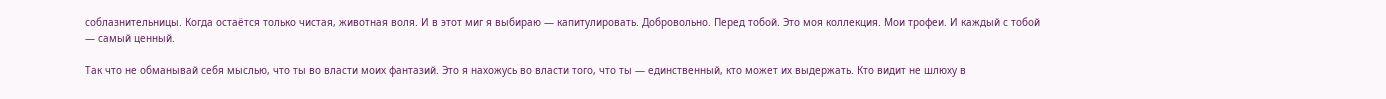соблазнительницы. Когда остаётся только чистая, животная воля. И в этот миг я выбираю — капитулировать. Добровольно. Перед тобой. Это моя коллекция. Мои трофеи. И каждый с тобой — самый ценный.

Так что не обманывай себя мыслью, что ты во власти моих фантазий. Это я нахожусь во власти того, что ты — единственный, кто может их выдержать. Кто видит не шлюху в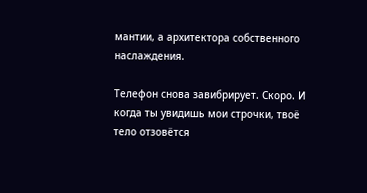мантии, а архитектора собственного наслаждения.

Телефон снова завибрирует. Скоро. И когда ты увидишь мои строчки, твоё тело отзовётся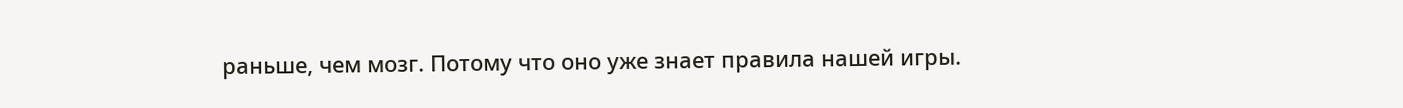раньше, чем мозг. Потому что оно уже знает правила нашей игры.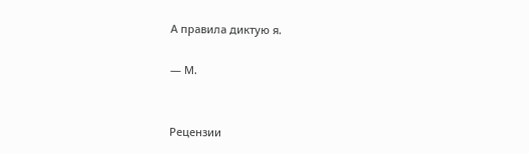А правила диктую я.

— М.


Рецензии